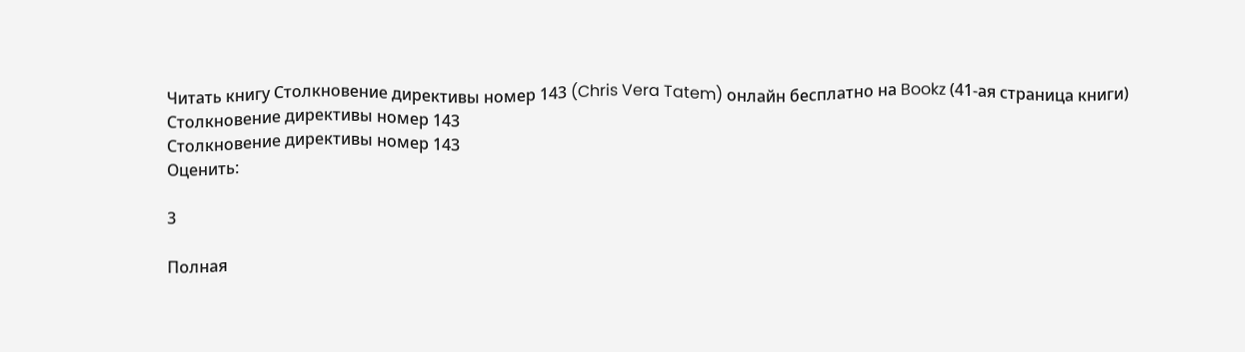Читать книгу Столкновение директивы номер 143 (Chris Vera Tatem) онлайн бесплатно на Bookz (41-ая страница книги)
Столкновение директивы номер 143
Столкновение директивы номер 143
Оценить:

3

Полная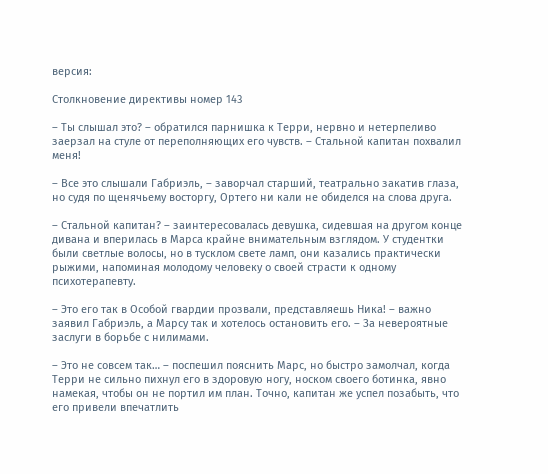версия:

Столкновение директивы номер 143

– Ты слышал это? – обратился парнишка к Терри, нервно и нетерпеливо заерзал на стуле от переполняющих его чувств. – Стальной капитан похвалил меня!

– Все это слышали Габриэль, – заворчал старший, театрально закатив глаза, но судя по щенячьему восторгу, Ортего ни кали не обиделся на слова друга.

– Стальной капитан? – заинтересовалась девушка, сидевшая на другом конце дивана и вперилась в Марса крайне внимательным взглядом. У студентки были светлые волосы, но в тусклом свете ламп, они казались практически рыжими, напоминая молодому человеку о своей страсти к одному психотерапевту.

– Это его так в Особой гвардии прозвали, представляешь Ника! – важно заявил Габриэль, а Марсу так и хотелось остановить его. – За невероятные заслуги в борьбе с нилимами.

– Это не совсем так… – поспешил пояснить Марс, но быстро замолчал, когда Терри не сильно пихнул его в здоровую ногу, носком своего ботинка, явно намекая, чтобы он не портил им план. Точно, капитан же успел позабыть, что его привели впечатлить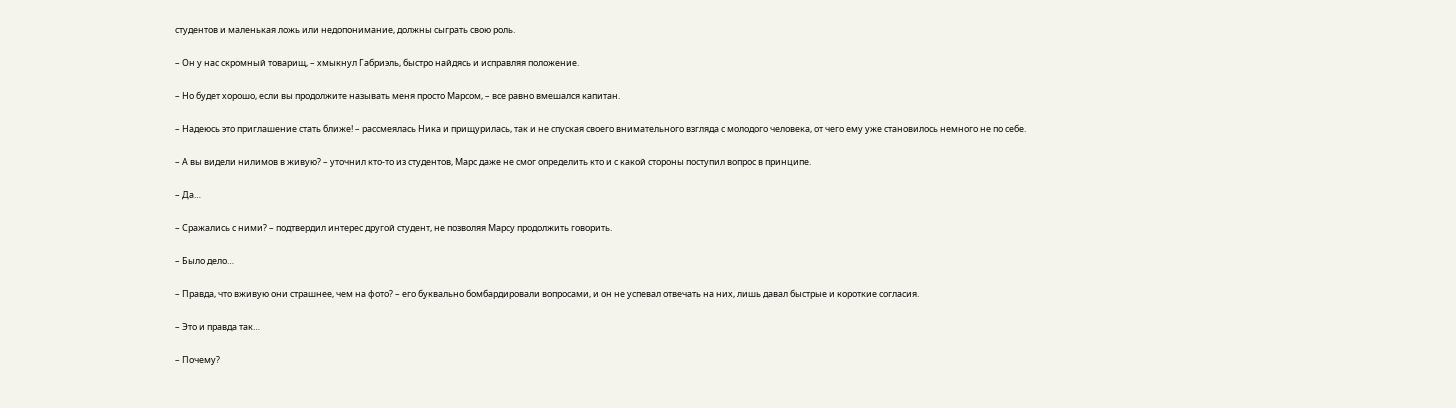студентов и маленькая ложь или недопонимание, должны сыграть свою роль.

– Он у нас скромный товарищ, – хмыкнул Габриэль, быстро найдясь и исправляя положение.

– Но будет хорошо, если вы продолжите называть меня просто Марсом, – все равно вмешался капитан.

– Надеюсь это приглашение стать ближе! – рассмеялась Ника и прищурилась, так и не спуская своего внимательного взгляда с молодого человека, от чего ему уже становилось немного не по себе.

– А вы видели нилимов в живую? – уточнил кто-то из студентов, Марс даже не смог определить кто и с какой стороны поступил вопрос в принципе.

– Да…

– Сражались с ними? – подтвердил интерес другой студент, не позволяя Марсу продолжить говорить.

– Было дело…

– Правда, что вживую они страшнее, чем на фото? – его буквально бомбардировали вопросами, и он не успевал отвечать на них, лишь давал быстрые и короткие согласия.

– Это и правда так…

– Почему?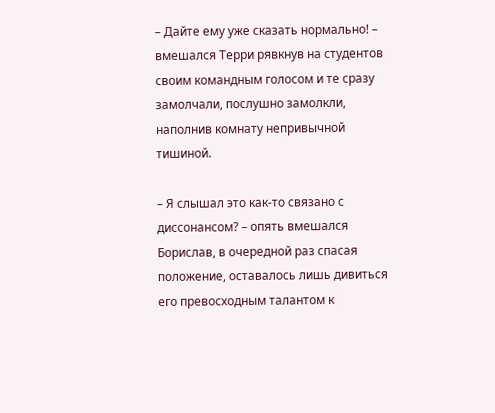– Дайте ему уже сказать нормально! – вмешался Терри рявкнув на студентов своим командным голосом и те сразу замолчали, послушно замолкли, наполнив комнату непривычной тишиной.

– Я слышал это как-то связано с диссонансом? – опять вмешался Борислав, в очередной раз спасая положение, оставалось лишь дивиться его превосходным талантом к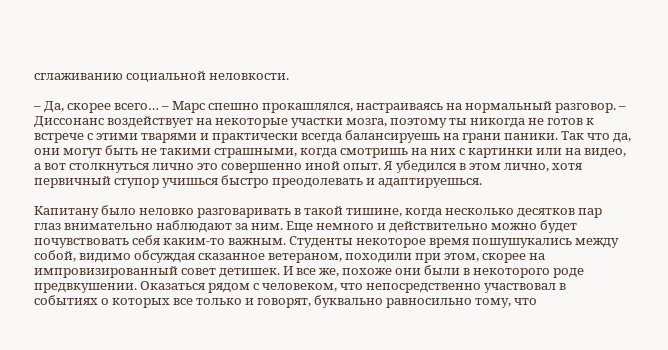сглаживанию социальной неловкости.

– Да, скорее всего… – Марс спешно прокашлялся, настраиваясь на нормальный разговор. – Диссонанс воздействует на некоторые участки мозга, поэтому ты никогда не готов к встрече с этими тварями и практически всегда балансируешь на грани паники. Так что да, они могут быть не такими страшными, когда смотришь на них с картинки или на видео, а вот столкнуться лично это совершенно иной опыт. Я убедился в этом лично, хотя первичный ступор учишься быстро преодолевать и адаптируешься.

Капитану было неловко разговаривать в такой тишине, когда несколько десятков пар глаз внимательно наблюдают за ним. Еще немного и действительно можно будет почувствовать себя каким-то важным. Студенты некоторое время пошушукались между собой, видимо обсуждая сказанное ветераном, походили при этом, скорее на импровизированный совет детишек. И все же, похоже они были в некоторого роде предвкушении. Оказаться рядом с человеком, что непосредственно участвовал в событиях о которых все только и говорят, буквально равносильно тому, что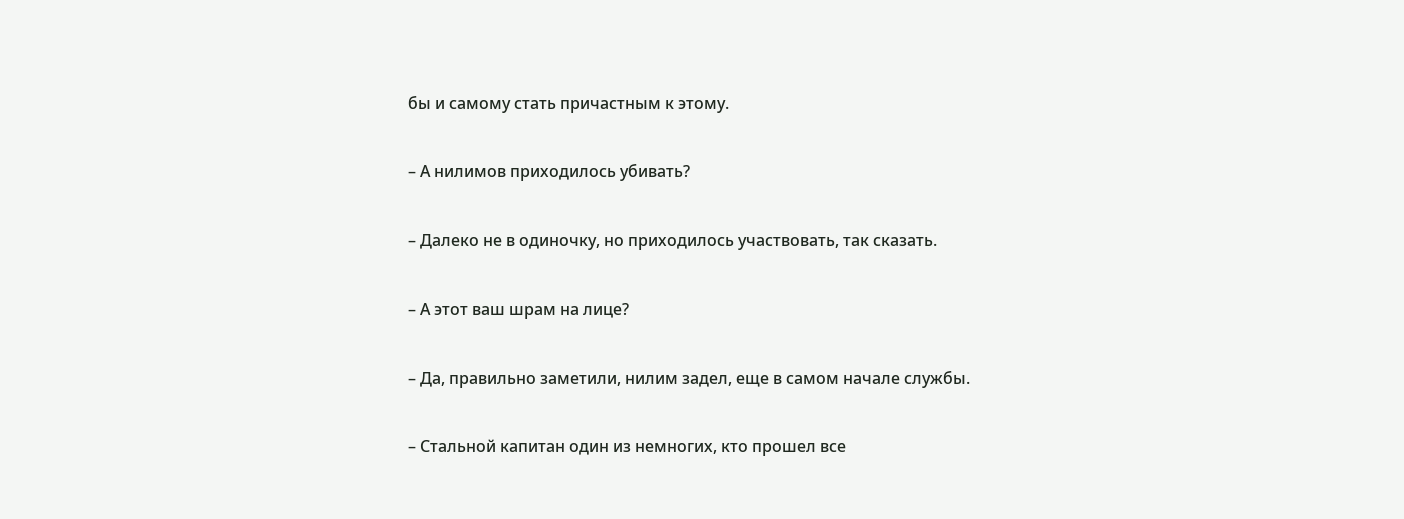бы и самому стать причастным к этому.

– А нилимов приходилось убивать?

– Далеко не в одиночку, но приходилось участвовать, так сказать.

– А этот ваш шрам на лице?

– Да, правильно заметили, нилим задел, еще в самом начале службы.

– Стальной капитан один из немногих, кто прошел все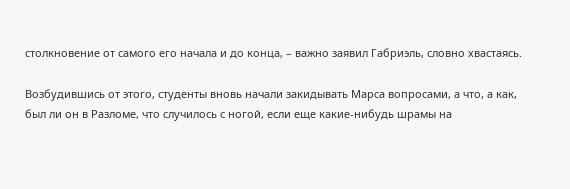столкновение от самого его начала и до конца, – важно заявил Габриэль, словно хвастаясь.

Возбудившись от этого, студенты вновь начали закидывать Марса вопросами, а что, а как, был ли он в Разломе, что случилось с ногой, если еще какие-нибудь шрамы на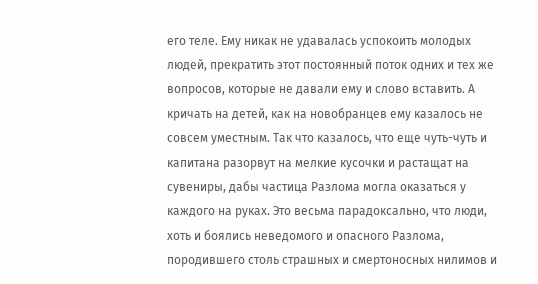его теле. Ему никак не удавалась успокоить молодых людей, прекратить этот постоянный поток одних и тех же вопросов, которые не давали ему и слово вставить. А кричать на детей, как на новобранцев ему казалось не совсем уместным. Так что казалось, что еще чуть-чуть и капитана разорвут на мелкие кусочки и растащат на сувениры, дабы частица Разлома могла оказаться у каждого на руках. Это весьма парадоксально, что люди, хоть и боялись неведомого и опасного Разлома, породившего столь страшных и смертоносных нилимов и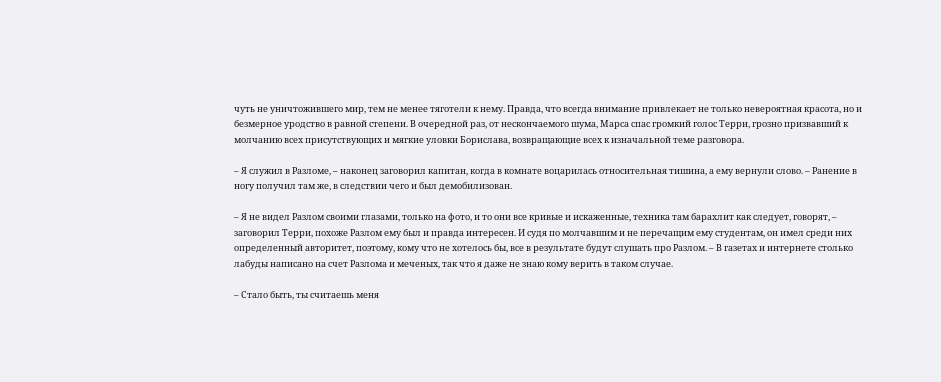чуть не уничтожившего мир, тем не менее тяготели к нему. Правда, что всегда внимание привлекает не только невероятная красота, но и безмерное уродство в равной степени. В очередной раз, от нескончаемого шума, Марса спас громкий голос Терри, грозно призвавший к молчанию всех присутствующих и мягкие уловки Борислава, возвращающие всех к изначальной теме разговора.

– Я служил в Разломе, – наконец заговорил капитан, когда в комнате воцарилась относительная тишина, а ему вернули слово. – Ранение в ногу получил там же, в следствии чего и был демобилизован.

– Я не видел Разлом своими глазами, только на фото, и то они все кривые и искаженные, техника там барахлит как следует, говорят, – заговорил Терри, похоже Разлом ему был и правда интересен. И судя по молчавшим и не перечащим ему студентам, он имел среди них определенный авторитет, поэтому, кому что не хотелось бы, все в результате будут слушать про Разлом. – В газетах и интернете столько лабуды написано на счет Разлома и меченых, так что я даже не знаю кому верить в таком случае.

– Стало быть, ты считаешь меня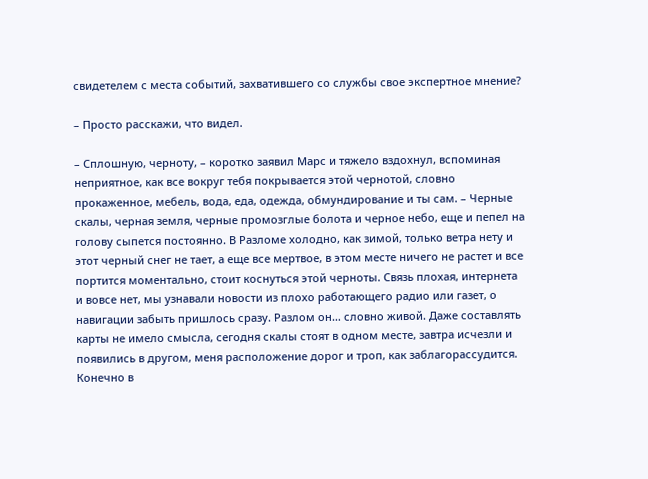свидетелем с места событий, захватившего со службы свое экспертное мнение?

– Просто расскажи, что видел.

– Сплошную, черноту, – коротко заявил Марс и тяжело вздохнул, вспоминая неприятное, как все вокруг тебя покрывается этой чернотой, словно прокаженное, мебель, вода, еда, одежда, обмундирование и ты сам. – Черные скалы, черная земля, черные промозглые болота и черное небо, еще и пепел на голову сыпется постоянно. В Разломе холодно, как зимой, только ветра нету и этот черный снег не тает, а еще все мертвое, в этом месте ничего не растет и все портится моментально, стоит коснуться этой черноты. Связь плохая, интернета и вовсе нет, мы узнавали новости из плохо работающего радио или газет, о навигации забыть пришлось сразу. Разлом он… словно живой. Даже составлять карты не имело смысла, сегодня скалы стоят в одном месте, завтра исчезли и появились в другом, меня расположение дорог и троп, как заблагорассудится. Конечно в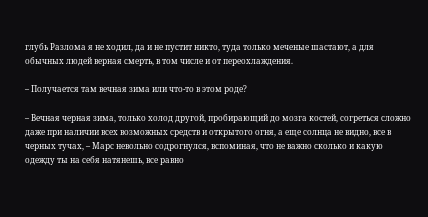глубь Разлома я не ходил, да и не пустит никто, туда только меченые шастают, а для обычных людей верная смерть, в том числе и от переохлаждения.

– Получается там вечная зима или что-то в этом роде?

– Вечная черная зима, только холод другой, пробирающий до мозга костей, согреться сложно даже при наличии всех возможных средств и открытого огня, а еще солнца не видно, все в черных тучах, – Марс невольно содрогнулся, вспоминая, что не важно сколько и какую одежду ты на себя натянешь, все равно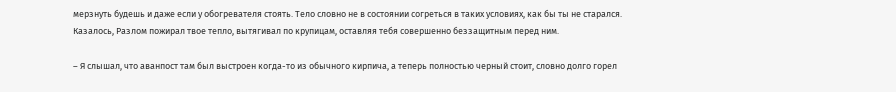мерзнуть будешь и даже если у обогревателя стоять. Тело словно не в состоянии согреться в таких условиях, как бы ты не старался. Казалось, Разлом пожирал твое тепло, вытягивал по крупицам, оставляя тебя совершенно беззащитным перед ним.

– Я слышал, что аванпост там был выстроен когда-то из обычного кирпича, а теперь полностью черный стоит, словно долго горел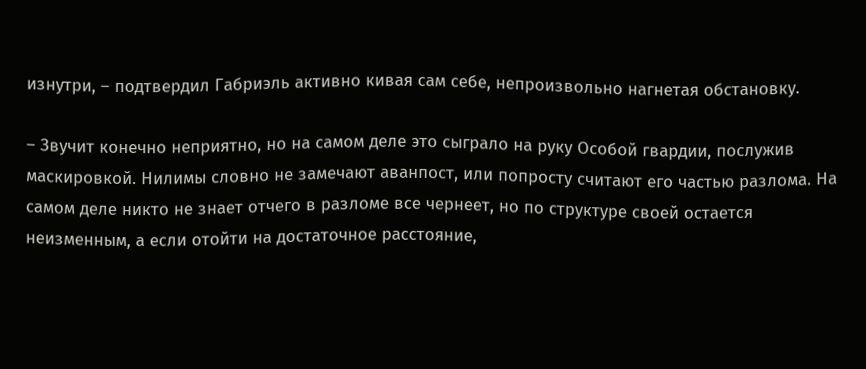изнутри, – подтвердил Габриэль активно кивая сам себе, непроизвольно нагнетая обстановку.

– Звучит конечно неприятно, но на самом деле это сыграло на руку Особой гвардии, послужив маскировкой. Нилимы словно не замечают аванпост, или попросту считают его частью разлома. На самом деле никто не знает отчего в разломе все чернеет, но по структуре своей остается неизменным, а если отойти на достаточное расстояние,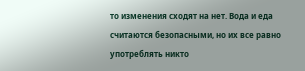то изменения сходят на нет. Вода и еда считаются безопасными, но их все равно употреблять никто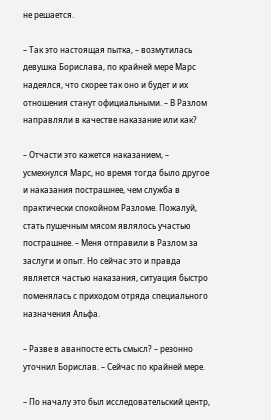не решается.

– Так это настоящая пытка, – возмутилась девушка Борислава, по крайней мере Марс надеялся, что скорее так оно и будет и их отношения станут официальными. – В Разлом направляли в качестве наказание или как?

– Отчасти это кажется наказанием, – усмехнулся Марс, но время тогда было другое и наказания пострашнее, чем служба в практически спокойном Разломе. Пожалуй, стать пушечным мясом являлось участью пострашнее. – Меня отправили в Разлом за заслуги и опыт. Но сейчас это и правда является частью наказания, ситуация быстро поменялась с приходом отряда специального назначения Альфа.

– Разве в аванпосте есть смысл? – резонно уточнил Борислав. – Сейчас по крайней мере.

– По началу это был исследовательский центр,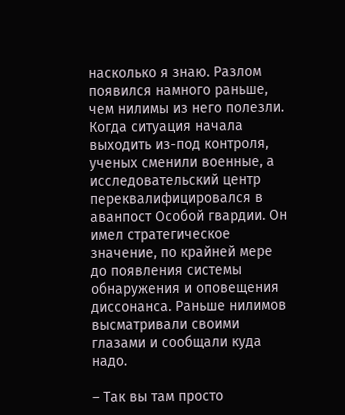насколько я знаю. Разлом появился намного раньше, чем нилимы из него полезли. Когда ситуация начала выходить из-под контроля, ученых сменили военные, а исследовательский центр переквалифицировался в аванпост Особой гвардии. Он имел стратегическое значение, по крайней мере до появления системы обнаружения и оповещения диссонанса. Раньше нилимов высматривали своими глазами и сообщали куда надо.

– Так вы там просто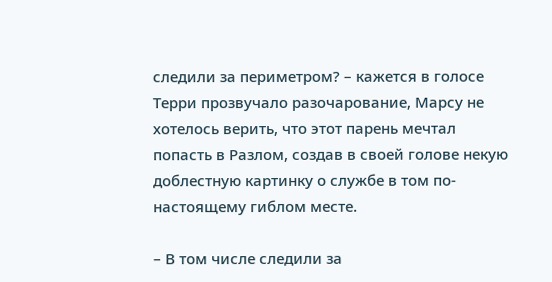следили за периметром? – кажется в голосе Терри прозвучало разочарование, Марсу не хотелось верить, что этот парень мечтал попасть в Разлом, создав в своей голове некую доблестную картинку о службе в том по-настоящему гиблом месте.

– В том числе следили за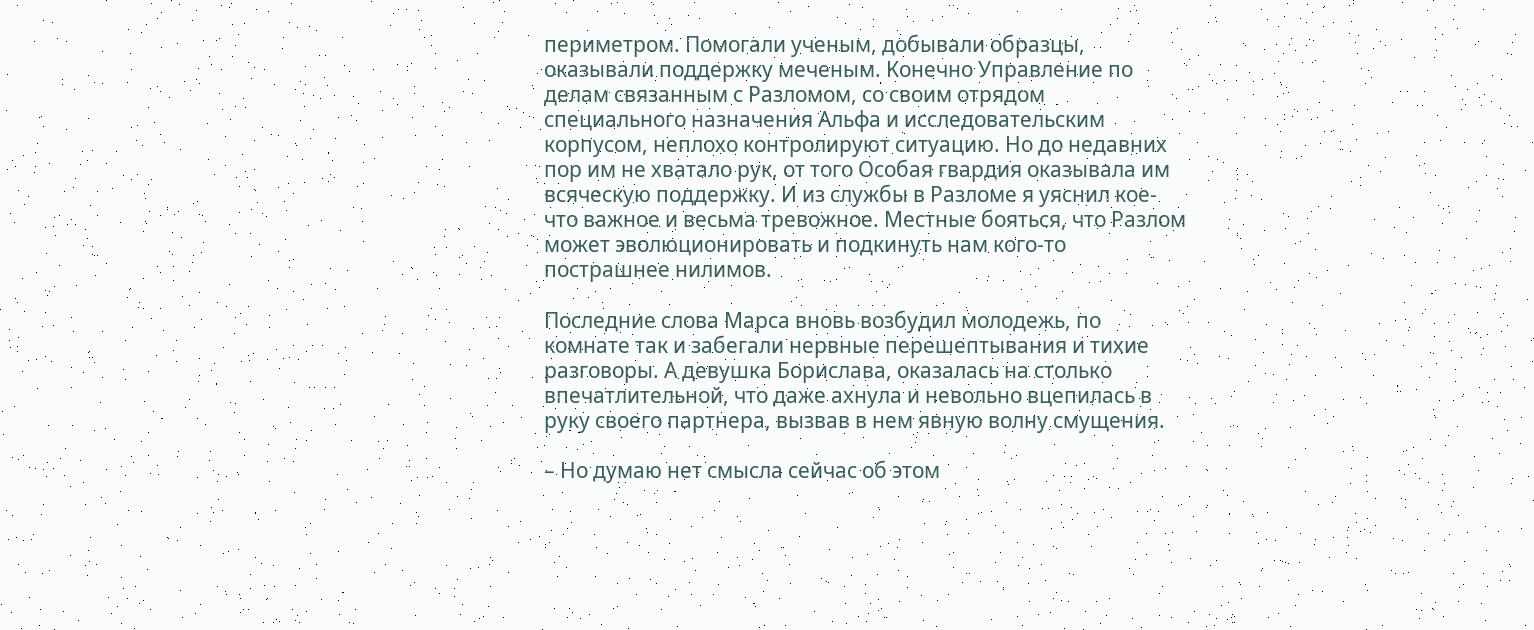периметром. Помогали ученым, добывали образцы, оказывали поддержку меченым. Конечно Управление по делам связанным с Разломом, со своим отрядом специального назначения Альфа и исследовательским корпусом, неплохо контролируют ситуацию. Но до недавних пор им не хватало рук, от того Особая гвардия оказывала им всяческую поддержку. И из службы в Разломе я уяснил кое-что важное и весьма тревожное. Местные бояться, что Разлом может эволюционировать и подкинуть нам кого-то пострашнее нилимов.

Последние слова Марса вновь возбудил молодежь, по комнате так и забегали нервные перешептывания и тихие разговоры. А девушка Борислава, оказалась на столько впечатлительной, что даже ахнула и невольно вцепилась в руку своего партнера, вызвав в нем явную волну смущения.

– Но думаю нет смысла сейчас об этом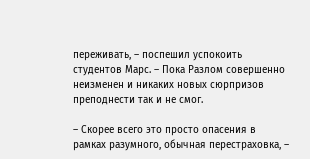переживать, – поспешил успокоить студентов Марс. – Пока Разлом совершенно неизменен и никаких новых сюрпризов преподнести так и не смог.

– Скорее всего это просто опасения в рамках разумного, обычная перестраховка, –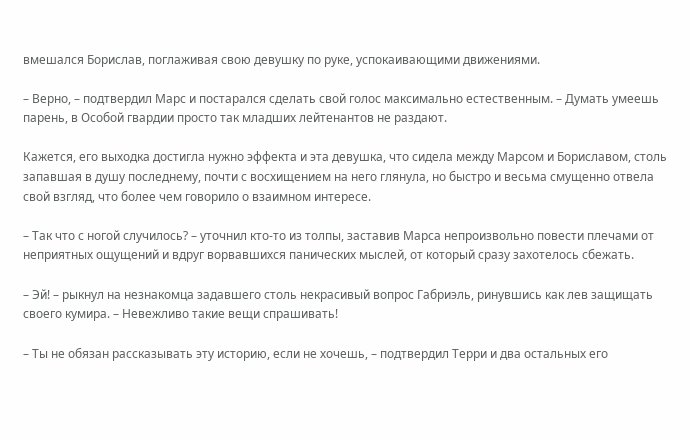вмешался Борислав, поглаживая свою девушку по руке, успокаивающими движениями.

– Верно, – подтвердил Марс и постарался сделать свой голос максимально естественным. – Думать умеешь парень, в Особой гвардии просто так младших лейтенантов не раздают.

Кажется, его выходка достигла нужно эффекта и эта девушка, что сидела между Марсом и Бориславом, столь запавшая в душу последнему, почти с восхищением на него глянула, но быстро и весьма смущенно отвела свой взгляд, что более чем говорило о взаимном интересе.

– Так что с ногой случилось? – уточнил кто-то из толпы, заставив Марса непроизвольно повести плечами от неприятных ощущений и вдруг ворвавшихся панических мыслей, от который сразу захотелось сбежать.

– Эй! – рыкнул на незнакомца задавшего столь некрасивый вопрос Габриэль, ринувшись как лев защищать своего кумира. – Невежливо такие вещи спрашивать!

– Ты не обязан рассказывать эту историю, если не хочешь, – подтвердил Терри и два остальных его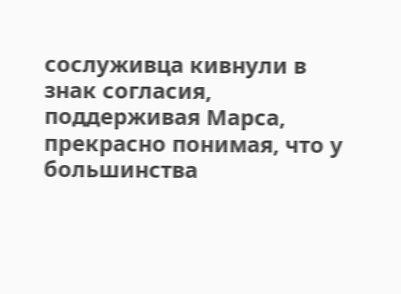сослуживца кивнули в знак согласия, поддерживая Марса, прекрасно понимая, что у большинства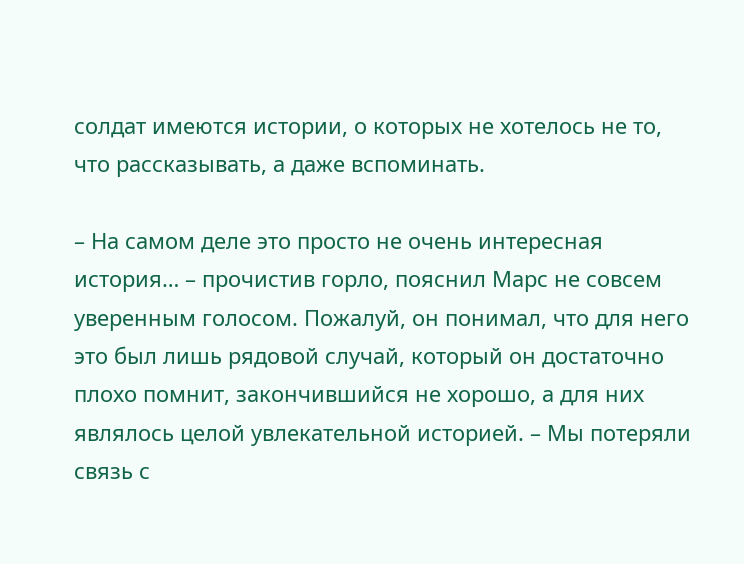солдат имеются истории, о которых не хотелось не то, что рассказывать, а даже вспоминать.

– На самом деле это просто не очень интересная история… – прочистив горло, пояснил Марс не совсем уверенным голосом. Пожалуй, он понимал, что для него это был лишь рядовой случай, который он достаточно плохо помнит, закончившийся не хорошо, а для них являлось целой увлекательной историей. – Мы потеряли связь с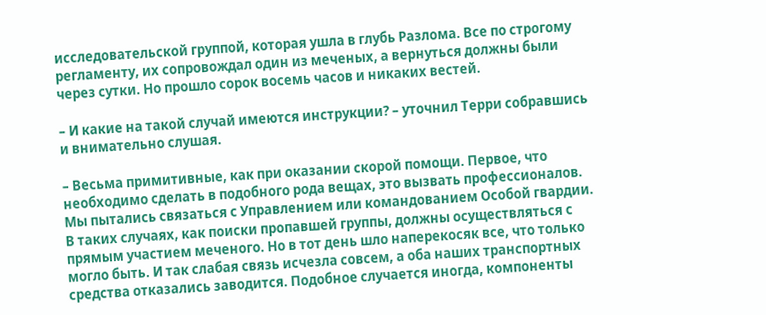исследовательской группой, которая ушла в глубь Разлома. Все по строгому регламенту, их сопровождал один из меченых, а вернуться должны были через сутки. Но прошло сорок восемь часов и никаких вестей.

– И какие на такой случай имеются инструкции? – уточнил Терри собравшись и внимательно слушая.

– Весьма примитивные, как при оказании скорой помощи. Первое, что необходимо сделать в подобного рода вещах, это вызвать профессионалов. Мы пытались связаться с Управлением или командованием Особой гвардии. В таких случаях, как поиски пропавшей группы, должны осуществляться с прямым участием меченого. Но в тот день шло наперекосяк все, что только могло быть. И так слабая связь исчезла совсем, а оба наших транспортных средства отказались заводится. Подобное случается иногда, компоненты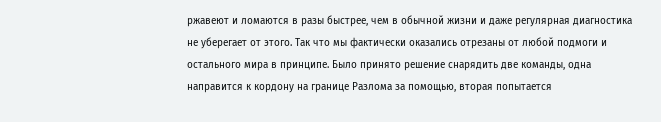ржавеют и ломаются в разы быстрее, чем в обычной жизни и даже регулярная диагностика не уберегает от этого. Так что мы фактически оказались отрезаны от любой подмоги и остального мира в принципе. Было принято решение снарядить две команды, одна направится к кордону на границе Разлома за помощью, вторая попытается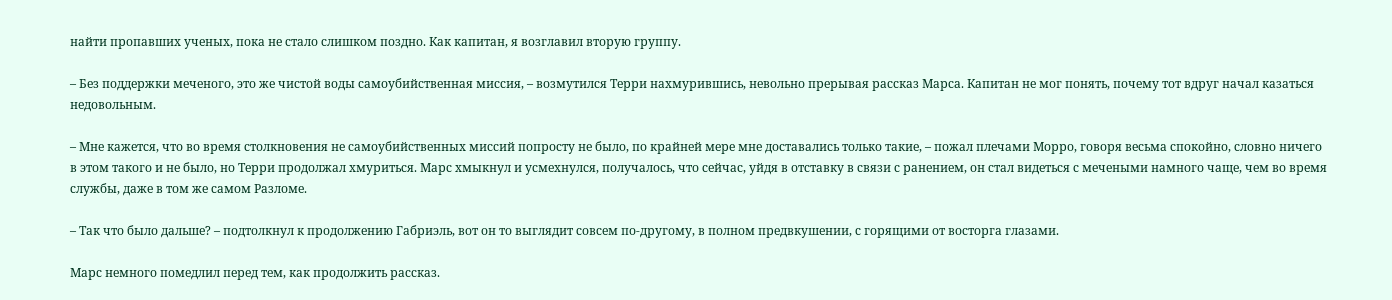найти пропавших ученых, пока не стало слишком поздно. Как капитан, я возглавил вторую группу.

– Без поддержки меченого, это же чистой воды самоубийственная миссия, – возмутился Терри нахмурившись, невольно прерывая рассказ Марса. Капитан не мог понять, почему тот вдруг начал казаться недовольным.

– Мне кажется, что во время столкновения не самоубийственных миссий попросту не было, по крайней мере мне доставались только такие, – пожал плечами Морро, говоря весьма спокойно, словно ничего в этом такого и не было, но Терри продолжал хмуриться. Марс хмыкнул и усмехнулся, получалось, что сейчас, уйдя в отставку в связи с ранением, он стал видеться с мечеными намного чаще, чем во время службы, даже в том же самом Разломе.

– Так что было дальше? – подтолкнул к продолжению Габриэль, вот он то выглядит совсем по-другому, в полном предвкушении, с горящими от восторга глазами.

Марс немного помедлил перед тем, как продолжить рассказ.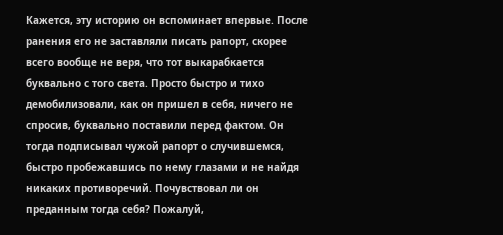Кажется, эту историю он вспоминает впервые. После ранения его не заставляли писать рапорт, скорее всего вообще не веря, что тот выкарабкается буквально с того света. Просто быстро и тихо демобилизовали, как он пришел в себя, ничего не спросив, буквально поставили перед фактом. Он тогда подписывал чужой рапорт о случившемся, быстро пробежавшись по нему глазами и не найдя никаких противоречий. Почувствовал ли он преданным тогда себя? Пожалуй,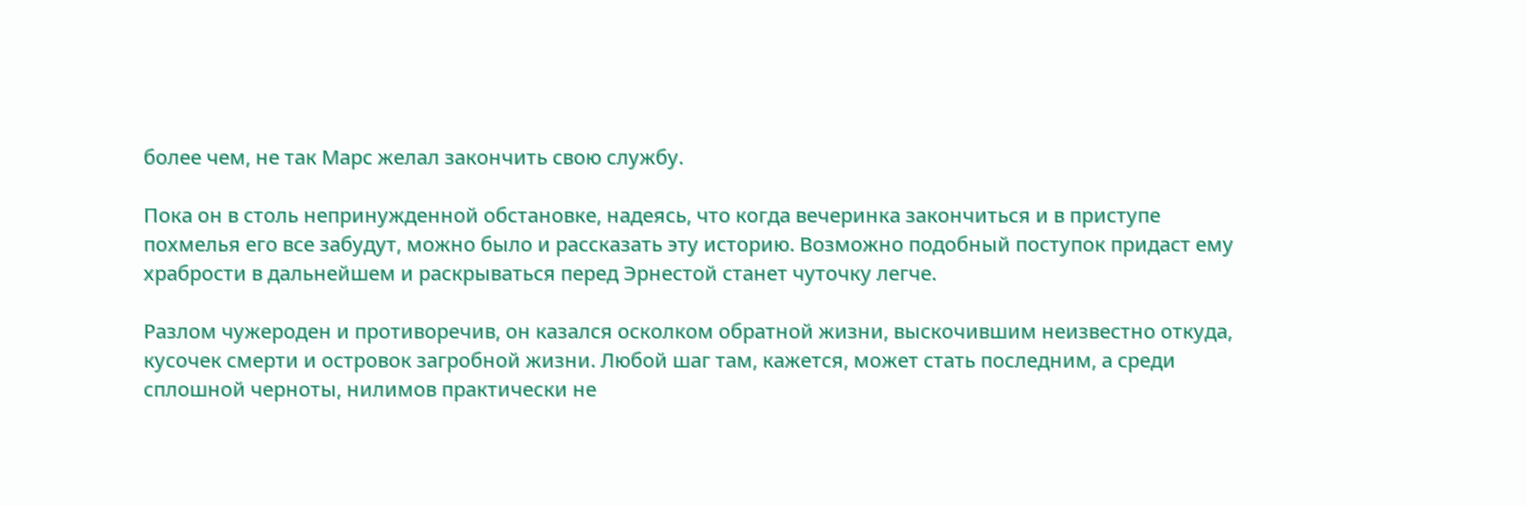более чем, не так Марс желал закончить свою службу.

Пока он в столь непринужденной обстановке, надеясь, что когда вечеринка закончиться и в приступе похмелья его все забудут, можно было и рассказать эту историю. Возможно подобный поступок придаст ему храбрости в дальнейшем и раскрываться перед Эрнестой станет чуточку легче.

Разлом чужероден и противоречив, он казался осколком обратной жизни, выскочившим неизвестно откуда, кусочек смерти и островок загробной жизни. Любой шаг там, кажется, может стать последним, а среди сплошной черноты, нилимов практически не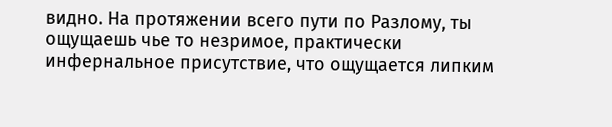видно. На протяжении всего пути по Разлому, ты ощущаешь чье то незримое, практически инфернальное присутствие, что ощущается липким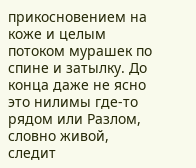прикосновением на коже и целым потоком мурашек по спине и затылку. До конца даже не ясно это нилимы где-то рядом или Разлом, словно живой, следит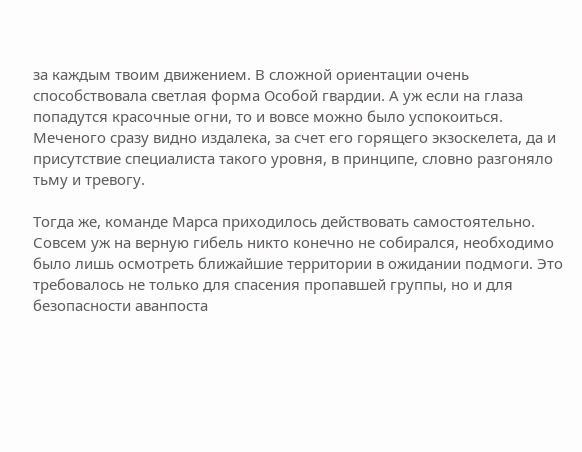за каждым твоим движением. В сложной ориентации очень способствовала светлая форма Особой гвардии. А уж если на глаза попадутся красочные огни, то и вовсе можно было успокоиться. Меченого сразу видно издалека, за счет его горящего экзоскелета, да и присутствие специалиста такого уровня, в принципе, словно разгоняло тьму и тревогу.

Тогда же, команде Марса приходилось действовать самостоятельно. Совсем уж на верную гибель никто конечно не собирался, необходимо было лишь осмотреть ближайшие территории в ожидании подмоги. Это требовалось не только для спасения пропавшей группы, но и для безопасности аванпоста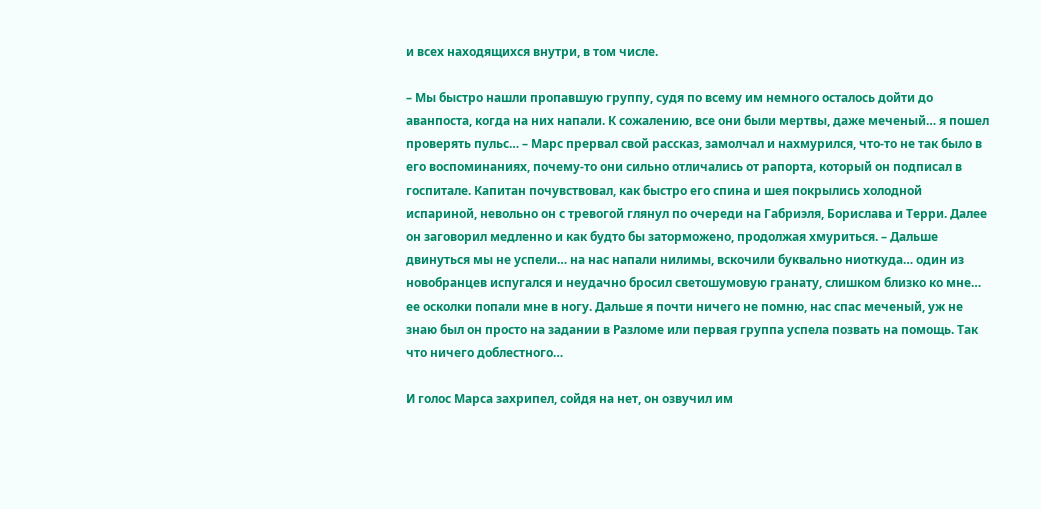и всех находящихся внутри, в том числе.

– Мы быстро нашли пропавшую группу, судя по всему им немного осталось дойти до аванпоста, когда на них напали. К сожалению, все они были мертвы, даже меченый… я пошел проверять пульс… – Марс прервал свой рассказ, замолчал и нахмурился, что-то не так было в его воспоминаниях, почему-то они сильно отличались от рапорта, который он подписал в госпитале. Капитан почувствовал, как быстро его спина и шея покрылись холодной испариной, невольно он с тревогой глянул по очереди на Габриэля, Борислава и Терри. Далее он заговорил медленно и как будто бы заторможено, продолжая хмуриться. – Дальше двинуться мы не успели… на нас напали нилимы, вскочили буквально ниоткуда… один из новобранцев испугался и неудачно бросил светошумовую гранату, слишком близко ко мне… ее осколки попали мне в ногу. Дальше я почти ничего не помню, нас спас меченый, уж не знаю был он просто на задании в Разломе или первая группа успела позвать на помощь. Так что ничего доблестного…

И голос Марса захрипел, сойдя на нет, он озвучил им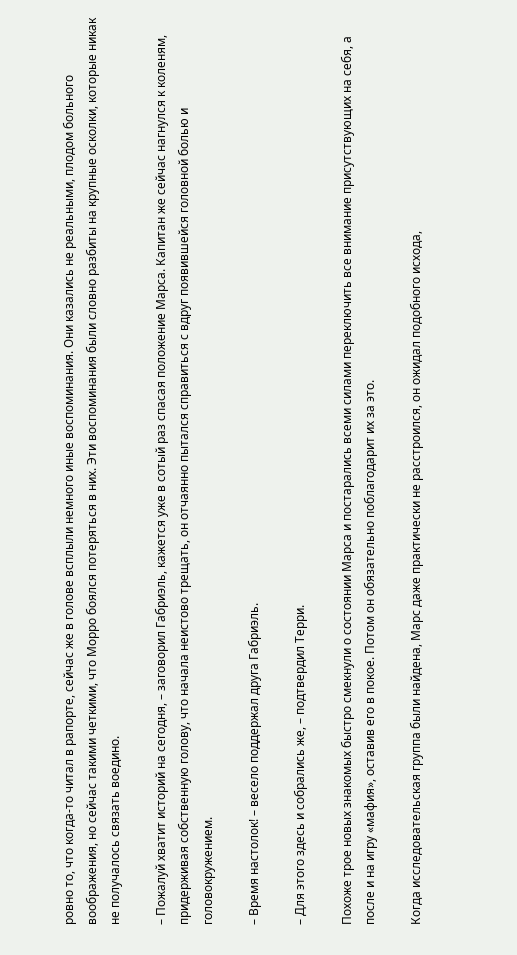ровно то, что когда-то читал в рапорте, сейчас же в голове всплыли немного иные воспоминания. Они казались не реальными, плодом больного воображения, но сейчас такими четкими, что Морро боялся потеряться в них. Эти воспоминания были словно разбиты на крупные осколки, которые никак не получалось связать воедино.

– Пожалуй хватит историй на сегодня, – заговорил Габриэль, кажется уже в сотый раз спасая положение Марса. Капитан же сейчас нагнулся к коленям, придерживая собственную голову, что начала неистово трещать, он отчаянно пытался справиться с вдруг появившейся головной болью и головокружением.

– Время настолок! – весело поддержал друга Габриэль.

– Для этого здесь и собрались же, – подтвердил Терри.

Похоже трое новых знакомых быстро смекнули о состоянии Марса и постарались всеми силами переключить все внимание присутствующих на себя, а после и на игру «мафия», оставив его в покое. Потом он обязательно поблагодарит их за это.

Когда исследовательская группа были найдена, Марс даже практически не расстроился, он ожидал подобного исхода,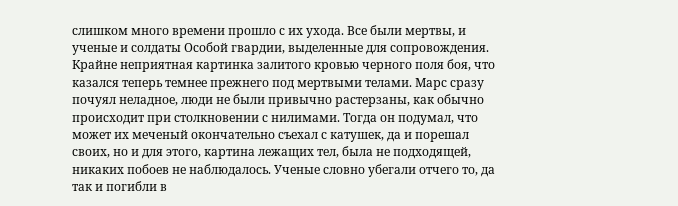слишком много времени прошло с их ухода. Все были мертвы, и ученые и солдаты Особой гвардии, выделенные для сопровождения. Крайне неприятная картинка залитого кровью черного поля боя, что казался теперь темнее прежнего под мертвыми телами. Марс сразу почуял неладное, люди не были привычно растерзаны, как обычно происходит при столкновении с нилимами. Тогда он подумал, что может их меченый окончательно съехал с катушек, да и порешал своих, но и для этого, картина лежащих тел, была не подходящей, никаких побоев не наблюдалось. Ученые словно убегали отчего то, да так и погибли в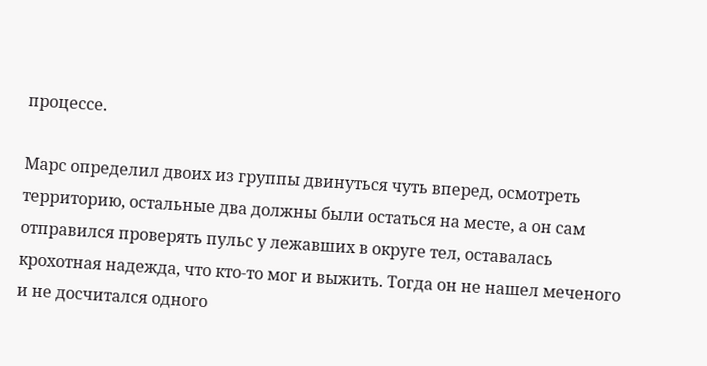процессе.

Марс определил двоих из группы двинуться чуть вперед, осмотреть территорию, остальные два должны были остаться на месте, а он сам отправился проверять пульс у лежавших в округе тел, оставалась крохотная надежда, что кто-то мог и выжить. Тогда он не нашел меченого и не досчитался одного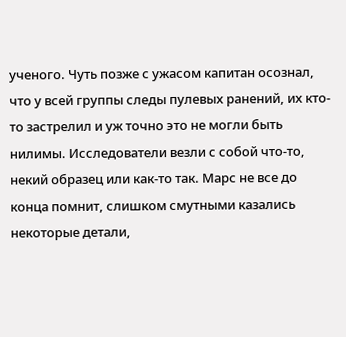ученого. Чуть позже с ужасом капитан осознал, что у всей группы следы пулевых ранений, их кто-то застрелил и уж точно это не могли быть нилимы. Исследователи везли с собой что-то, некий образец или как-то так. Марс не все до конца помнит, слишком смутными казались некоторые детали,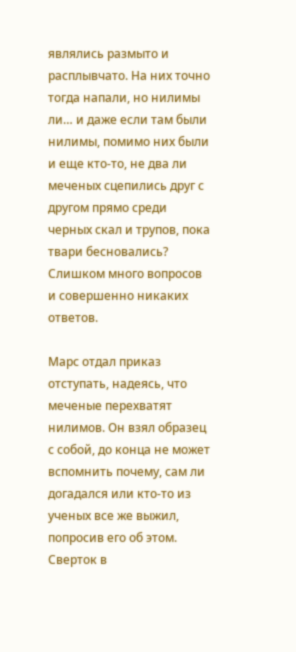являлись размыто и расплывчато. На них точно тогда напали, но нилимы ли… и даже если там были нилимы, помимо них были и еще кто-то, не два ли меченых сцепились друг с другом прямо среди черных скал и трупов, пока твари бесновались? Слишком много вопросов и совершенно никаких ответов.

Марс отдал приказ отступать, надеясь, что меченые перехватят нилимов. Он взял образец с собой, до конца не может вспомнить почему, сам ли догадался или кто-то из ученых все же выжил, попросив его об этом. Сверток в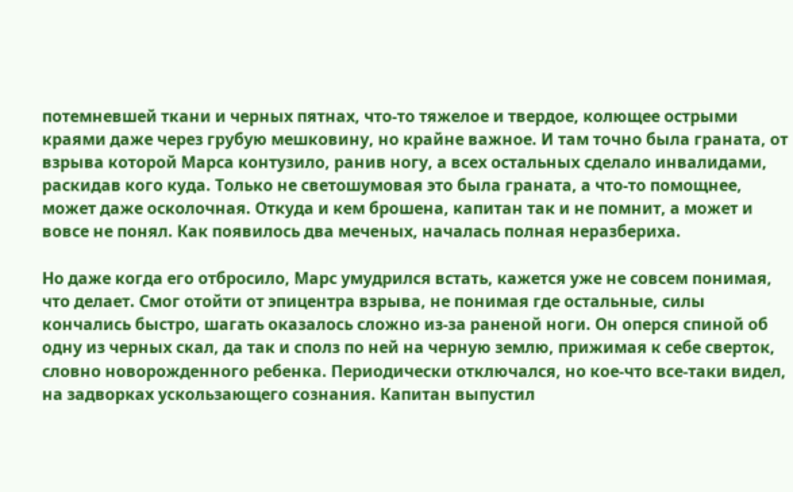потемневшей ткани и черных пятнах, что-то тяжелое и твердое, колющее острыми краями даже через грубую мешковину, но крайне важное. И там точно была граната, от взрыва которой Марса контузило, ранив ногу, а всех остальных сделало инвалидами, раскидав кого куда. Только не светошумовая это была граната, а что-то помощнее, может даже осколочная. Откуда и кем брошена, капитан так и не помнит, а может и вовсе не понял. Как появилось два меченых, началась полная неразбериха.

Но даже когда его отбросило, Марс умудрился встать, кажется уже не совсем понимая, что делает. Смог отойти от эпицентра взрыва, не понимая где остальные, силы кончались быстро, шагать оказалось сложно из-за раненой ноги. Он оперся спиной об одну из черных скал, да так и сполз по ней на черную землю, прижимая к себе сверток, словно новорожденного ребенка. Периодически отключался, но кое-что все-таки видел, на задворках ускользающего сознания. Капитан выпустил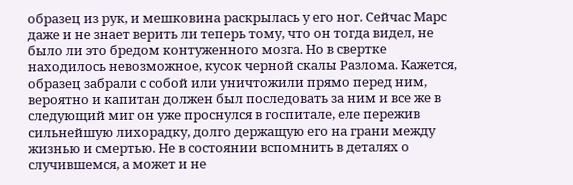образец из рук, и мешковина раскрылась у его ног. Сейчас Марс даже и не знает верить ли теперь тому, что он тогда видел, не было ли это бредом контуженного мозга. Но в свертке находилось невозможное, кусок черной скалы Разлома. Кажется, образец забрали с собой или уничтожили прямо перед ним, вероятно и капитан должен был последовать за ним и все же в следующий миг он уже проснулся в госпитале, еле пережив сильнейшую лихорадку, долго держащую его на грани между жизнью и смертью. Не в состоянии вспомнить в деталях о случившемся, а может и не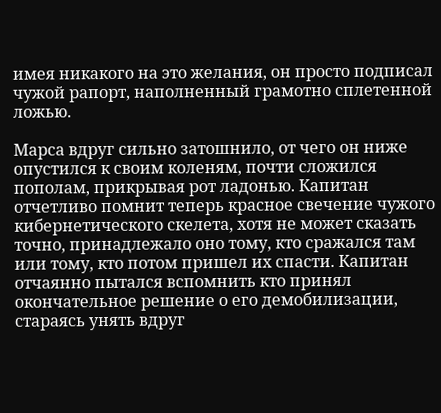имея никакого на это желания, он просто подписал чужой рапорт, наполненный грамотно сплетенной ложью.

Марса вдруг сильно затошнило, от чего он ниже опустился к своим коленям, почти сложился пополам, прикрывая рот ладонью. Капитан отчетливо помнит теперь красное свечение чужого кибернетического скелета, хотя не может сказать точно, принадлежало оно тому, кто сражался там или тому, кто потом пришел их спасти. Капитан отчаянно пытался вспомнить кто принял окончательное решение о его демобилизации, стараясь унять вдруг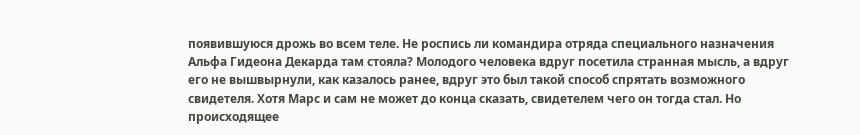появившуюся дрожь во всем теле. Не роспись ли командира отряда специального назначения Альфа Гидеона Декарда там стояла? Молодого человека вдруг посетила странная мысль, а вдруг его не вышвырнули, как казалось ранее, вдруг это был такой способ спрятать возможного свидетеля. Хотя Марс и сам не может до конца сказать, свидетелем чего он тогда стал. Но происходящее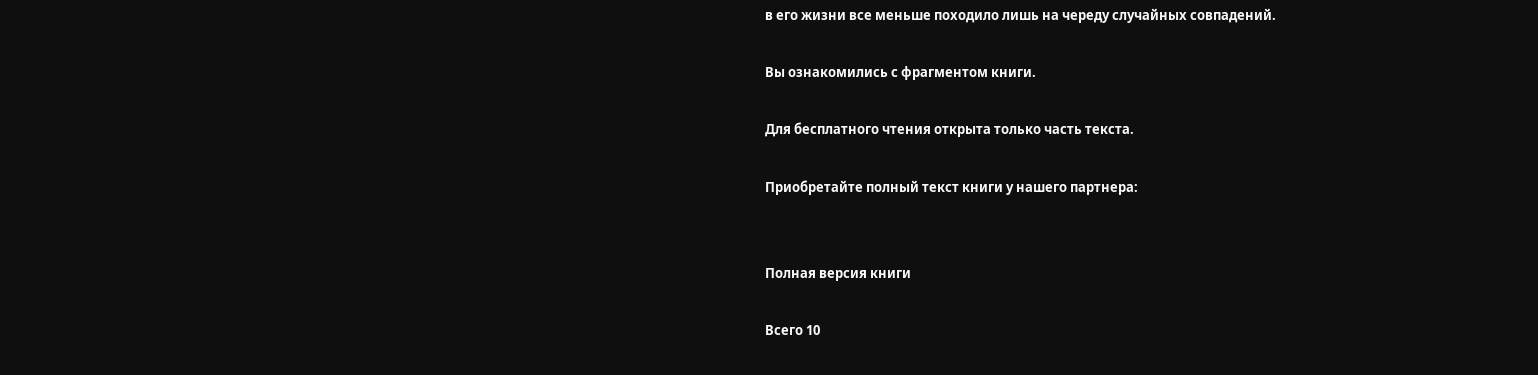в его жизни все меньше походило лишь на череду случайных совпадений.

Вы ознакомились с фрагментом книги.

Для бесплатного чтения открыта только часть текста.

Приобретайте полный текст книги у нашего партнера:


Полная версия книги

Всего 10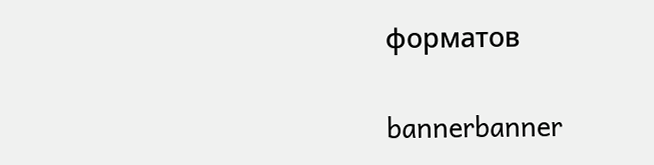форматов

bannerbanner